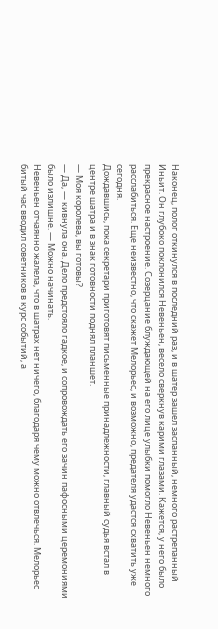Наконец, полог откинулся в последний раз, и в шатер зашел заспанный, немного растрепанный Иньит. Он глубоко поклонился Невеньен, весело сверкнув карими глазами. Кажется, у него было прекрасное настроение. Созерцание блуждающей на его лице улыбки помогло Невеньен немного расслабиться. Еще неизвестно, что скажет Мелорьес, и возможно, предателя удастся схватить уже сегодня.
Дождавшись, пока секретари приготовят письменные принадлежности, главный судья встал в центре шатра и в знак готовности поднял планшет.
— Моя королева, вы готовы?
— Да, — кивнула она. Дело предстояло гадкое, и сопровождать его зачин пафосными церемониями было излишне. — Можно начинать.
Невеньен отчаянно жалела, что в шатрах нет ничего, благодаря чему можно отвлечься. Мелорьес битый час вводил советников в курс событий, а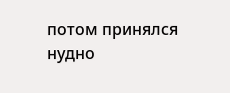потом принялся нудно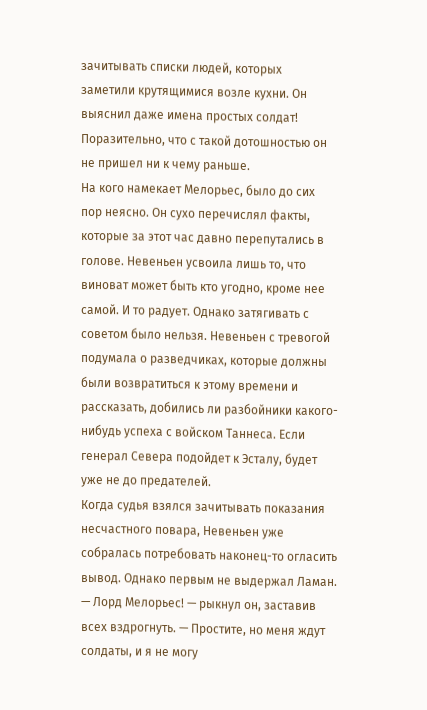зачитывать списки людей, которых заметили крутящимися возле кухни. Он выяснил даже имена простых солдат! Поразительно, что с такой дотошностью он не пришел ни к чему раньше.
На кого намекает Мелорьес, было до сих пор неясно. Он сухо перечислял факты, которые за этот час давно перепутались в голове. Невеньен усвоила лишь то, что виноват может быть кто угодно, кроме нее самой. И то радует. Однако затягивать с советом было нельзя. Невеньен с тревогой подумала о разведчиках, которые должны были возвратиться к этому времени и рассказать, добились ли разбойники какого-нибудь успеха с войском Таннеса. Если генерал Севера подойдет к Эсталу, будет уже не до предателей.
Когда судья взялся зачитывать показания несчастного повара, Невеньен уже собралась потребовать наконец-то огласить вывод. Однако первым не выдержал Ламан.
— Лорд Мелорьес! — рыкнул он, заставив всех вздрогнуть. — Простите, но меня ждут солдаты, и я не могу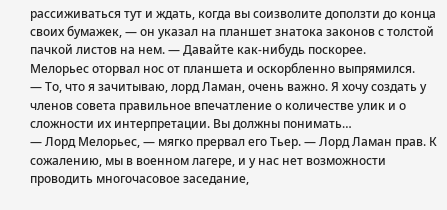рассиживаться тут и ждать, когда вы соизволите доползти до конца своих бумажек, — он указал на планшет знатока законов с толстой пачкой листов на нем. — Давайте как-нибудь поскорее.
Мелорьес оторвал нос от планшета и оскорбленно выпрямился.
— То, что я зачитываю, лорд Ламан, очень важно. Я хочу создать у членов совета правильное впечатление о количестве улик и о сложности их интерпретации. Вы должны понимать…
— Лорд Мелорьес, — мягко прервал его Тьер. — Лорд Ламан прав. К сожалению, мы в военном лагере, и у нас нет возможности проводить многочасовое заседание,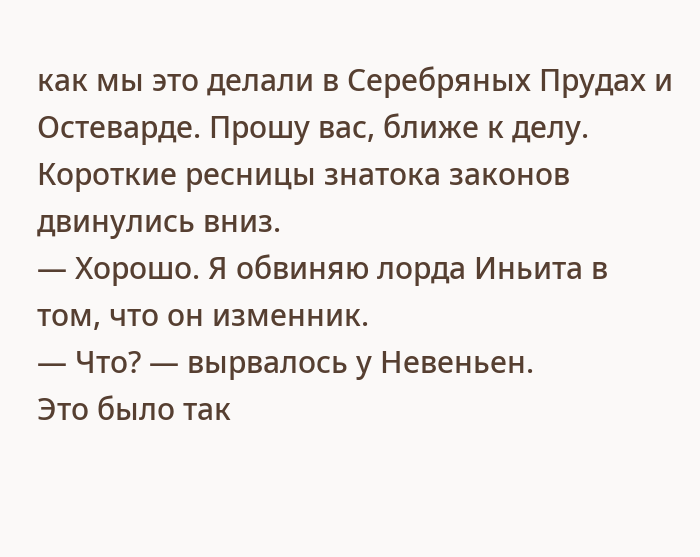как мы это делали в Серебряных Прудах и Остеварде. Прошу вас, ближе к делу.
Короткие ресницы знатока законов двинулись вниз.
— Хорошо. Я обвиняю лорда Иньита в том, что он изменник.
— Что? — вырвалось у Невеньен.
Это было так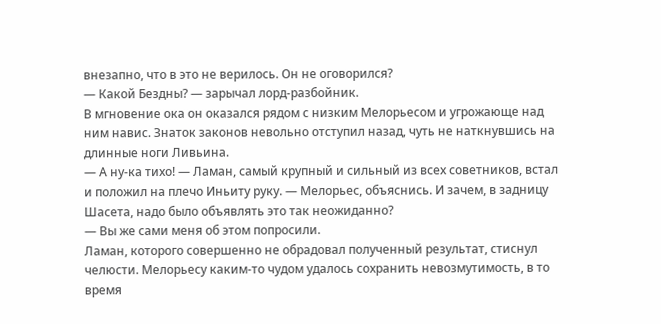внезапно, что в это не верилось. Он не оговорился?
— Какой Бездны? — зарычал лорд-разбойник.
В мгновение ока он оказался рядом с низким Мелорьесом и угрожающе над ним навис. Знаток законов невольно отступил назад, чуть не наткнувшись на длинные ноги Ливьина.
— А ну-ка тихо! — Ламан, самый крупный и сильный из всех советников, встал и положил на плечо Иньиту руку. — Мелорьес, объяснись. И зачем, в задницу Шасета, надо было объявлять это так неожиданно?
— Вы же сами меня об этом попросили.
Ламан, которого совершенно не обрадовал полученный результат, стиснул челюсти. Мелорьесу каким-то чудом удалось сохранить невозмутимость, в то время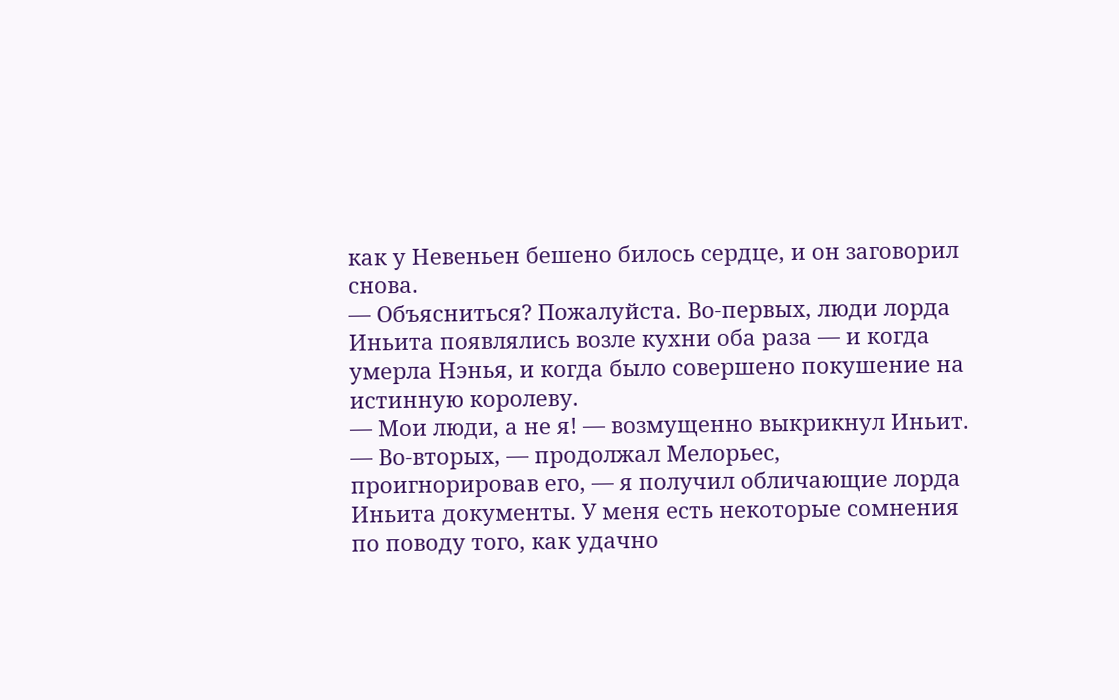как у Невеньен бешено билось сердце, и он заговорил снова.
— Объясниться? Пожалуйста. Во-первых, люди лорда Иньита появлялись возле кухни оба раза — и когда умерла Нэнья, и когда было совершено покушение на истинную королеву.
— Мои люди, а не я! — возмущенно выкрикнул Иньит.
— Во-вторых, — продолжал Мелорьес, проигнорировав его, — я получил обличающие лорда Иньита документы. У меня есть некоторые сомнения по поводу того, как удачно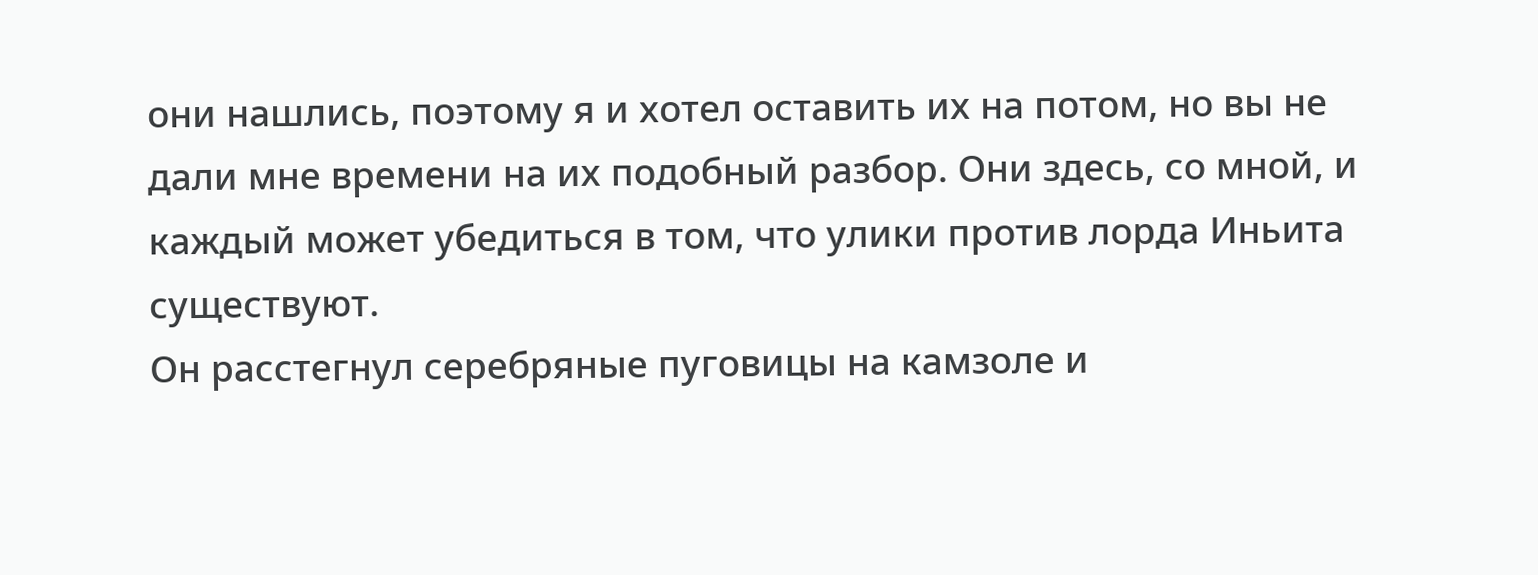они нашлись, поэтому я и хотел оставить их на потом, но вы не дали мне времени на их подобный разбор. Они здесь, со мной, и каждый может убедиться в том, что улики против лорда Иньита существуют.
Он расстегнул серебряные пуговицы на камзоле и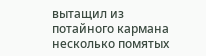вытащил из потайного кармана несколько помятых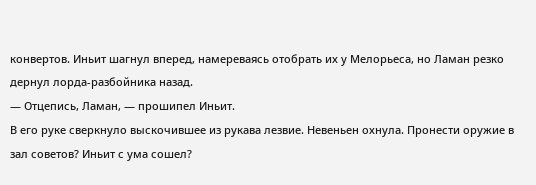конвертов. Иньит шагнул вперед, намереваясь отобрать их у Мелорьеса, но Ламан резко дернул лорда-разбойника назад.
— Отцепись, Ламан, — прошипел Иньит.
В его руке сверкнуло выскочившее из рукава лезвие. Невеньен охнула. Пронести оружие в зал советов? Иньит с ума сошел?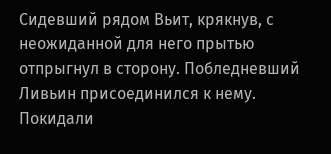Сидевший рядом Вьит, крякнув, с неожиданной для него прытью отпрыгнул в сторону. Побледневший Ливьин присоединился к нему. Покидали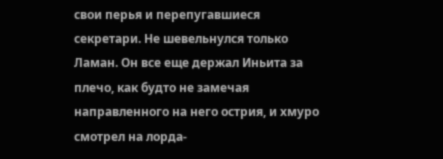свои перья и перепугавшиеся секретари. Не шевельнулся только Ламан. Он все еще держал Иньита за плечо, как будто не замечая направленного на него острия, и хмуро смотрел на лорда-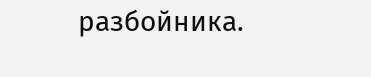разбойника.